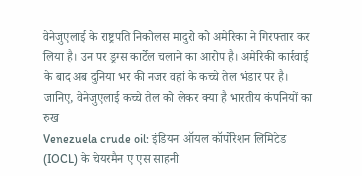वेनेजुएलाई के राष्ट्रपति निकोलस मादुरो को अमेरिका ने गिरफ्तार कर लिया है। उन पर ड्रग्स कार्टेल चलाने का आरोप है। अमेरिकी कार्रवाई के बाद अब दुनिया भर की नजर वहां के कच्चे तेल भंडार पर है। जानिए, वेनेजुएलाई कच्चे तेल को लेकर क्या है भारतीय कंपनियों का रुख
Venezuela crude oil: इंडियन ऑयल कॉर्पोरेशन लिमिटेड (IOCL) के चेयरमैन ए एस साहनी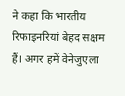ने कहा कि भारतीय रिफाइनरियां बेहद सक्षम हैं। अगर हमें वेनेजुएला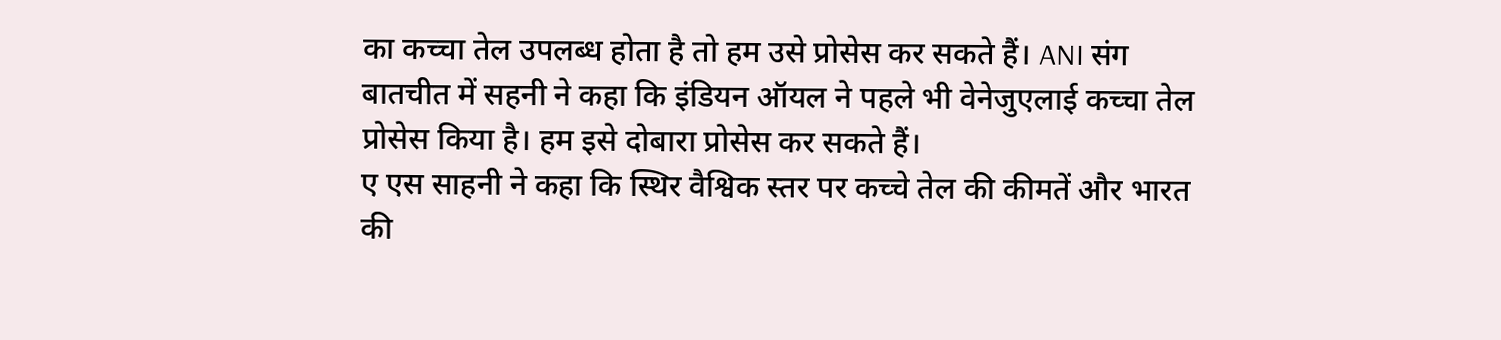का कच्चा तेल उपलब्ध होता है तो हम उसे प्रोसेस कर सकते हैं। ANI संग बातचीत में सहनी ने कहा कि इंडियन ऑयल ने पहले भी वेनेजुएलाई कच्चा तेल प्रोसेस किया है। हम इसे दोबारा प्रोसेस कर सकते हैं।
ए एस साहनी ने कहा कि स्थिर वैश्विक स्तर पर कच्चे तेल की कीमतें और भारत की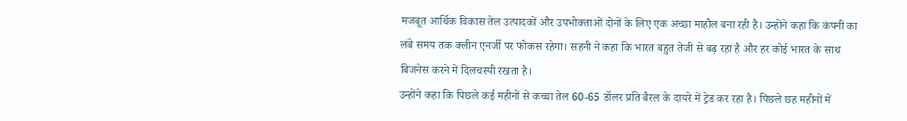मजबूत आर्थिक विकास तेल उत्पादकों और उपभोक्ताओं दोनों के लिए एक अच्छा माहौल बना रही है। उन्होंने कहा कि कंपनी का लंबे समय तक क्लीन एनर्जी पर फोकस रहेगा। सहनी ने कहा कि भारत बहुत तेजी से बढ़ रहा है और हर कोई भारत के साथ बिजनेस करने में दिलचस्पी रखता है।
उन्होंने कहा कि पिछले कई महीनों से कच्चा तेल 60-65 डॉलर प्रति बैरल के दायरे में ट्रेड कर रहा है। पिछले छह महीनों में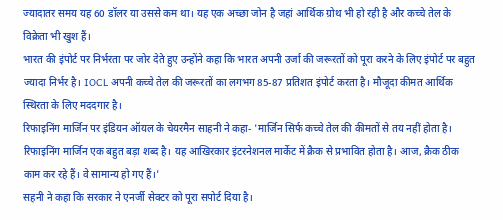ज्यादातर समय यह 60 डॉलर या उससे कम था। यह एक अच्छा जोन है जहां आर्थिक ग्रोथ भी हो रही है और कच्चे तेल के विक्रेता भी खुश हैं।
भारत की इंपोर्ट पर निर्भरता पर जोर देते हुए उन्होंने कहा कि भारत अपनी उर्जा की जरूरतों को पूरा करने के लिए इंपोर्ट पर बहुत ज्यादा निर्भर है। IOCL अपनी कच्चे तेल की जरूरतों का लगभग 85-87 प्रतिशत इंपोर्ट करता है। मौजूदा कीमत आर्थिक स्थिरता के लिए मददगार है।
रिफाइनिंग मार्जिन पर इंडियन ऑयल के चेयरमैन साहनी ने कहा- 'मार्जिन सिर्फ कच्चे तेल की कीमतों से तय नहीं होता है। रिफाइनिंग मार्जिन एक बहुत बड़ा शब्द है। यह आखिरकार इंटरनेशनल मार्केट में क्रैक से प्रभावित होता है। आज, क्रैक ठीक काम कर रहे हैं। वे सामान्य हो गए हैं।'
सहनी ने कहा कि सरकार ने एनर्जी सेक्टर को पूरा सपोर्ट दिया है।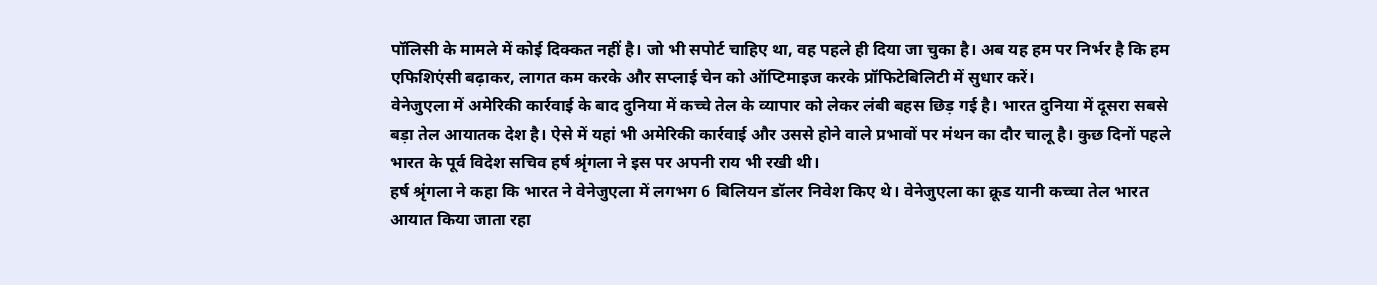पॉलिसी के मामले में कोई दिक्कत नहीं है। जो भी सपोर्ट चाहिए था, वह पहले ही दिया जा चुका है। अब यह हम पर निर्भर है कि हम एफिशिएंसी बढ़ाकर, लागत कम करके और सप्लाई चेन को ऑप्टिमाइज करके प्रॉफिटेबिलिटी में सुधार करें।
वेनेजुएला में अमेरिकी कार्रवाई के बाद दुनिया में कच्चे तेल के व्यापार को लेकर लंबी बहस छिड़ गई है। भारत दुनिया में दूसरा सबसे बड़ा तेल आयातक देश है। ऐसे में यहां भी अमेरिकी कार्रवाई और उससे होने वाले प्रभावों पर मंथन का दौर चालू है। कुछ दिनों पहले भारत के पूर्व विदेश सचिव हर्ष श्रृंगला ने इस पर अपनी राय भी रखी थी।
हर्ष श्रृंगला ने कहा कि भारत ने वेनेजुएला में लगभग 6 बिलियन डॉलर निवेश किए थे। वेनेजुएला का क्रूड यानी कच्चा तेल भारत आयात किया जाता रहा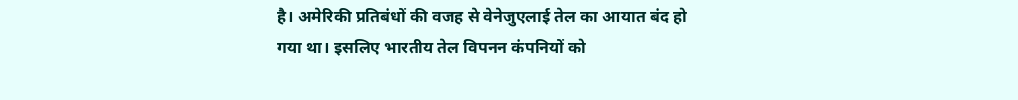है। अमेरिकी प्रतिबंधों की वजह से वेनेजुएलाई तेल का आयात बंद हो गया था। इसलिए भारतीय तेल विपनन कंपनियों को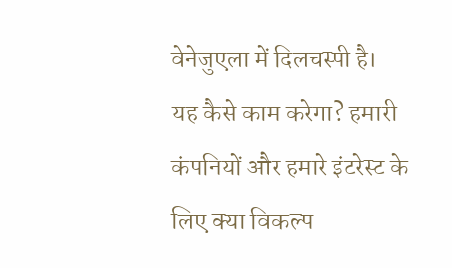वेनेजुएला में दिलचस्पी है।
यह कैसे काम करेगा? हमारी कंपनियों और हमारे इंटरेस्ट के लिए क्या विकल्प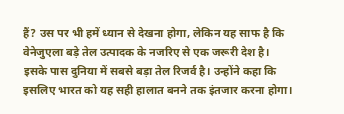हैं? उस पर भी हमें ध्यान से देखना होगा, लेकिन यह साफ है कि वेनेजुएला बड़े तेल उत्पादक के नजरिए से एक जरूरी देश है। इसके पास दुनिया में सबसे बड़ा तेल रिजर्व है। उन्होंने कहा कि इसलिए भारत को यह सही हालात बनने तक इंतजार करना होगा।